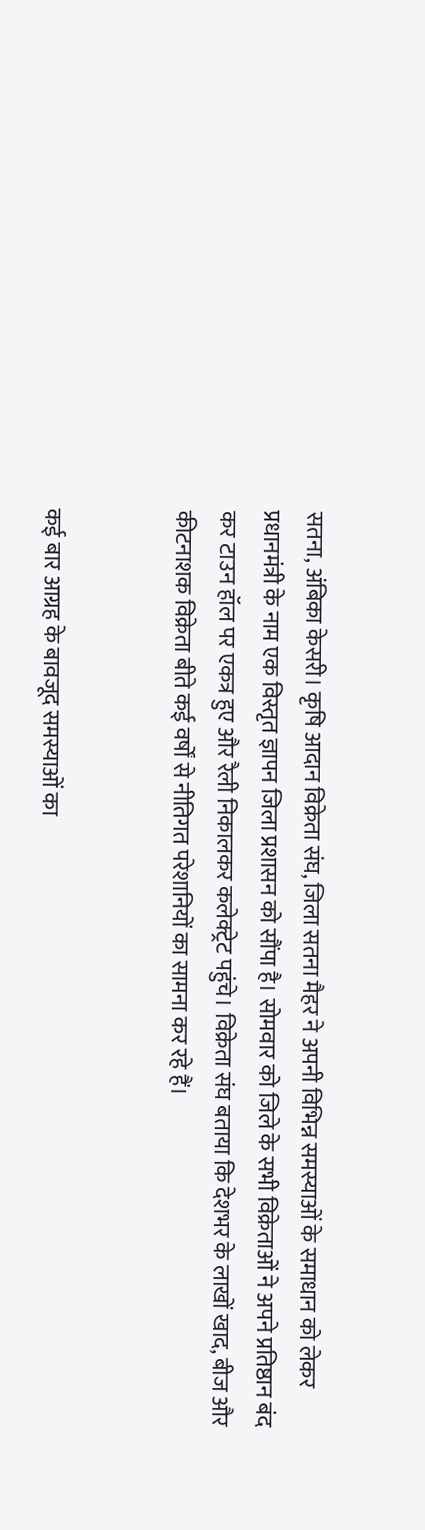सतना, अंबिका केसरी। कृषि आदान विक्रेता संघ, जिला सतना मैहर ने अपनी विभिन्न समस्याओं के समाधान को लेकर प्रधानमंत्री के नाम एक विस्तृत ज्ञापन जिला प्रशासन को सौंपा है। सोमवार को जिले के सभी विक्रेताओं ने अपने प्रतिष्ठान बंद कर टाउन हॉल पर एकत्र हुए और रैली निकालकर कलेक्ट्रेट पहुंचे। विक्रेता संघ बताया कि देशभर के लाखों खाद, बीज और कीटनाशक विक्रेता बीते कई वर्षों से नीतिगत परेशानियों का सामना कर रहे हैं।


कई बार आग्रह के बावजूद समस्याओं का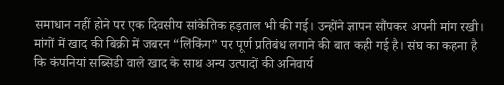समाधान नहीं होने पर एक दिवसीय सांकेतिक हड़ताल भी की गई। उन्होंने ज्ञापन सौंपकर अपनी मांग रखी। मांगों में खाद की बिक्री में जबरन “लिंकिंग” पर पूर्ण प्रतिबंध लगाने की बात कही गई है। संघ का कहना है कि कंपनियां सब्सिडी वाले खाद के साथ अन्य उत्पादों की अनिवार्य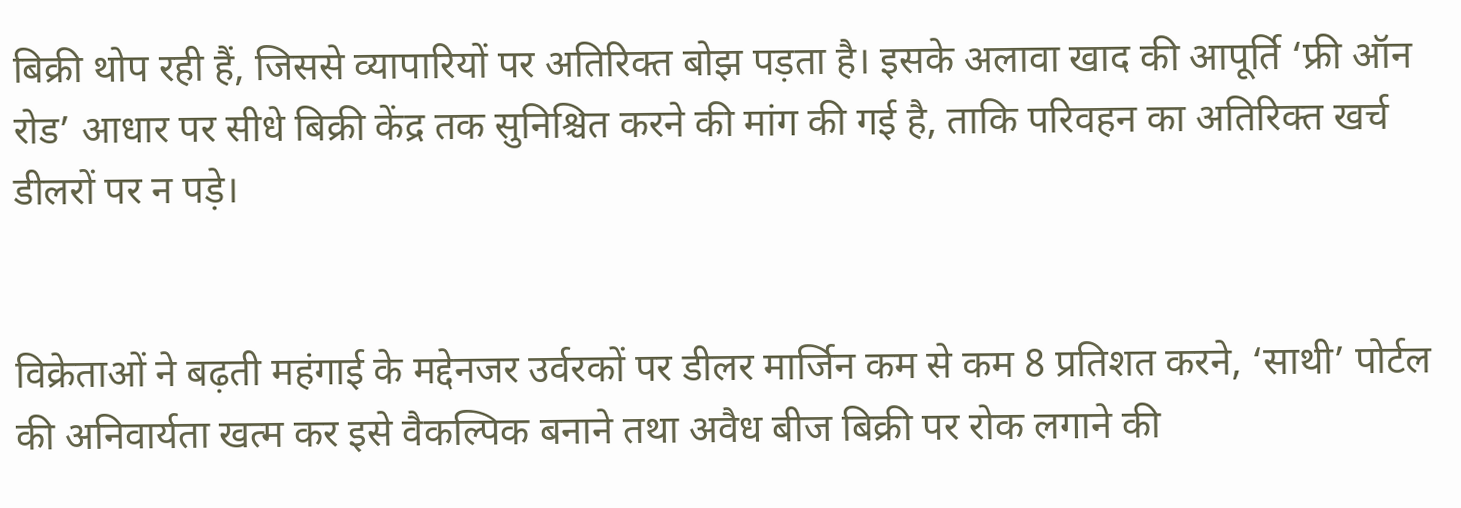बिक्री थोप रही हैं, जिससे व्यापारियों पर अतिरिक्त बोझ पड़ता है। इसके अलावा खाद की आपूर्ति ‘फ्री ऑन रोड’ आधार पर सीधे बिक्री केंद्र तक सुनिश्चित करने की मांग की गई है, ताकि परिवहन का अतिरिक्त खर्च डीलरों पर न पड़े।


विक्रेताओं ने बढ़ती महंगाई के मद्देनजर उर्वरकों पर डीलर मार्जिन कम से कम 8 प्रतिशत करने, ‘साथी’ पोर्टल की अनिवार्यता खत्म कर इसे वैकल्पिक बनाने तथा अवैध बीज बिक्री पर रोक लगाने की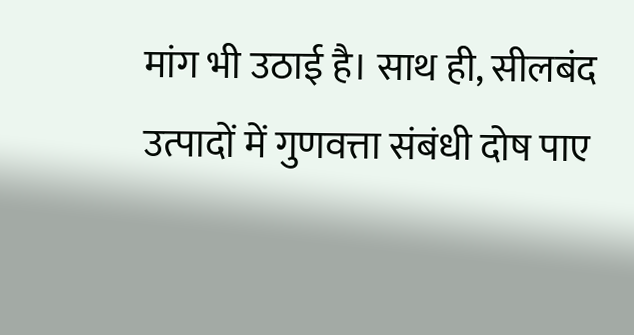मांग भी उठाई है। साथ ही, सीलबंद उत्पादों में गुणवत्ता संबंधी दोष पाए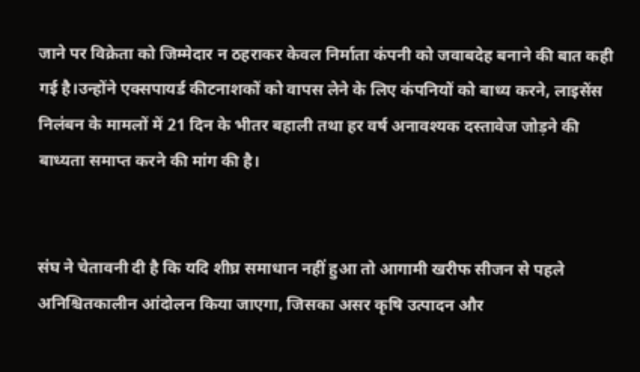जाने पर विक्रेता को जिम्मेदार न ठहराकर केवल निर्माता कंपनी को जवाबदेह बनाने की बात कही गई है।उन्होंने एक्सपायर्ड कीटनाशकों को वापस लेने के लिए कंपनियों को बाध्य करने, लाइसेंस निलंबन के मामलों में 21 दिन के भीतर बहाली तथा हर वर्ष अनावश्यक दस्तावेज जोड़ने की बाध्यता समाप्त करने की मांग की है।


संघ ने चेतावनी दी है कि यदि शीघ्र समाधान नहीं हुआ तो आगामी खरीफ सीजन से पहले अनिश्चितकालीन आंदोलन किया जाएगा, जिसका असर कृषि उत्पादन और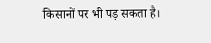किसानों पर भी पड़ सकता है।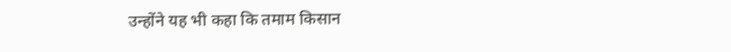उन्होंने यह भी कहा कि तमाम किसान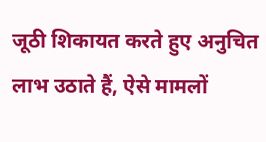जूठी शिकायत करते हुए अनुचित लाभ उठाते हैं, ऐसे मामलों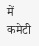में कमेटी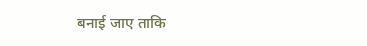बनाई जाए ताकि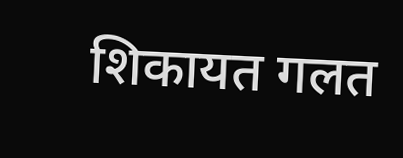शिकायत गलत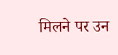मिलने पर उन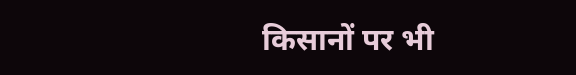किसानों पर भी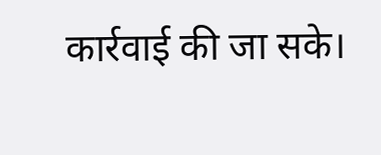कार्रवाई की जा सके।